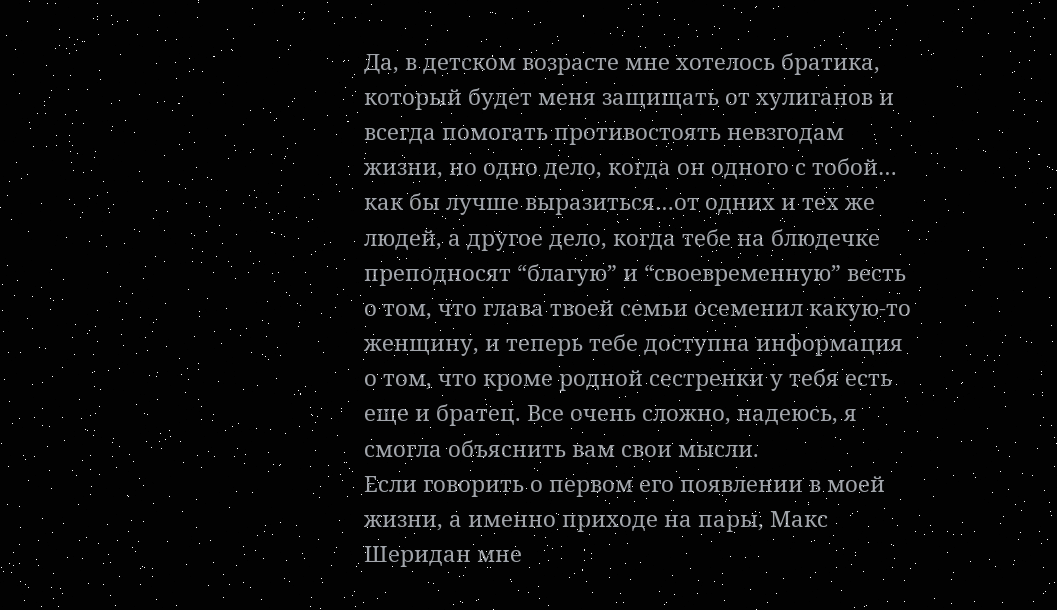Да, в детском возрасте мне хотелось братика, который будет меня защищать от хулиганов и всегда помогать противостоять невзгодам жизни, но одно дело, когда он одного с тобой… как бы лучше выразиться…от одних и тех же людей, а другое дело, когда тебе на блюдечке преподносят “благую” и “своевременную” весть о том, что глава твоей семьи осеменил какую-то женщину, и теперь тебе доступна информация о том, что кроме родной сестренки у тебя есть еще и братец. Все очень сложно, надеюсь, я смогла объяснить вам свои мысли.
Если говорить о первом его появлении в моей жизни, а именно приходе на пары, Макс Шеридан мне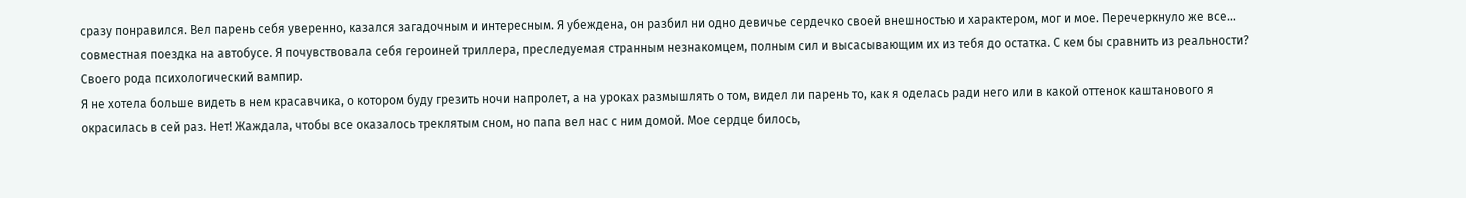сразу понравился. Вел парень себя уверенно, казался загадочным и интересным. Я убеждена, он разбил ни одно девичье сердечко своей внешностью и характером, мог и мое. Перечеркнуло же все… совместная поездка на автобусе. Я почувствовала себя героиней триллера, преследуемая странным незнакомцем, полным сил и высасывающим их из тебя до остатка. С кем бы сравнить из реальности? Своего рода психологический вампир.
Я не хотела больше видеть в нем красавчика, о котором буду грезить ночи напролет, а на уроках размышлять о том, видел ли парень то, как я оделась ради него или в какой оттенок каштанового я окрасилась в сей раз. Нет! Жаждала, чтобы все оказалось треклятым сном, но папа вел нас с ним домой. Мое сердце билось,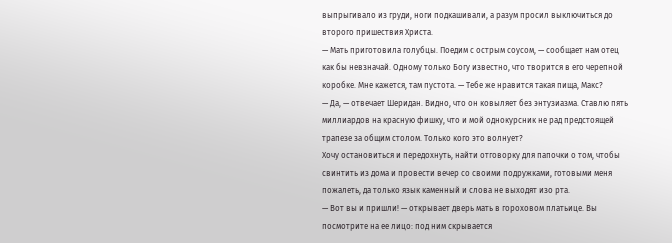выпрыгивало из груди, ноги подкашивали, а разум просил выключиться до второго пришествия Христа.
— Мать приготовила голубцы. Поедим с острым соусом, — сообщает нам отец как бы невзначай. Одному только Богу известно, что творится в его черепной коробке. Мне кажется, там пустота. — Тебе же нравится такая пища, Макс?
— Да, — отвечает Шеридан. Видно, что он ковыляет без энтузиазма. Ставлю пять миллиардов на красную фишку, что и мой однокурсник не рад предстоящей трапезе за общим столом. Только кого это волнует?
Хочу остановиться и передохнуть, найти отговорку для папочки о том, чтобы свинтить из дома и провести вечер со своими подружками, готовыми меня пожалеть, да только язык каменный и слова не выходят изо рта.
— Вот вы и пришли! — открывает дверь мать в гороховом платьице. Вы посмотрите на ее лицо: под ним скрывается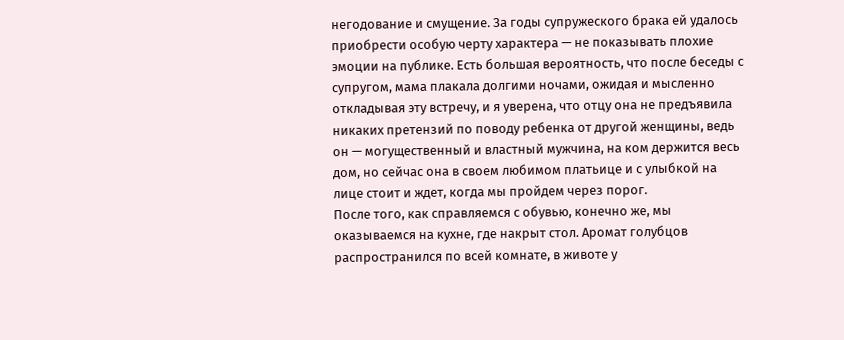негодование и смущение. За годы супружеского брака ей удалось приобрести особую черту характера — не показывать плохие эмоции на публике. Есть большая вероятность, что после беседы с супругом, мама плакала долгими ночами, ожидая и мысленно откладывая эту встречу, и я уверена, что отцу она не предъявила никаких претензий по поводу ребенка от другой женщины, ведь он — могущественный и властный мужчина, на ком держится весь дом, но сейчас она в своем любимом платьице и с улыбкой на лице стоит и ждет, когда мы пройдем через порог.
После того, как справляемся с обувью, конечно же, мы оказываемся на кухне, где накрыт стол. Аромат голубцов распространился по всей комнате, в животе у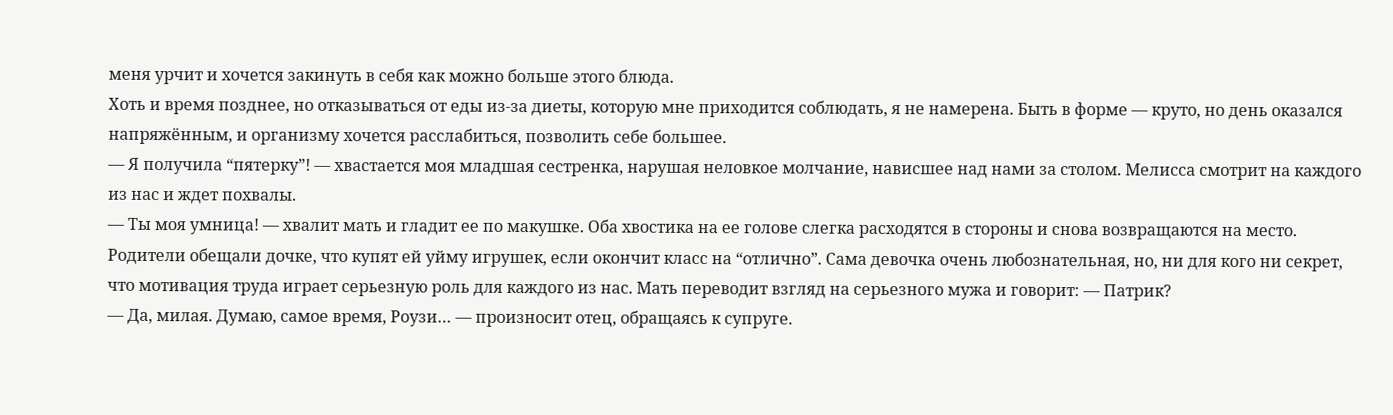меня урчит и хочется закинуть в себя как можно больше этого блюда.
Хоть и время позднее, но отказываться от еды из-за диеты, которую мне приходится соблюдать, я не намерена. Быть в форме — круто, но день оказался напряжённым, и организму хочется расслабиться, позволить себе большее.
— Я получила “пятерку”! — хвастается моя младшая сестренка, нарушая неловкое молчание, нависшее над нами за столом. Мелисса смотрит на каждого из нас и ждет похвалы.
— Ты моя умница! — хвалит мать и гладит ее по макушке. Оба хвостика на ее голове слегка расходятся в стороны и снова возвращаются на место. Родители обещали дочке, что купят ей уйму игрушек, если окончит класс на “отлично”. Сама девочка очень любознательная, но, ни для кого ни секрет, что мотивация труда играет серьезную роль для каждого из нас. Мать переводит взгляд на серьезного мужа и говорит: — Патрик?
— Да, милая. Думаю, самое время, Роузи… — произносит отец, обращаясь к супруге.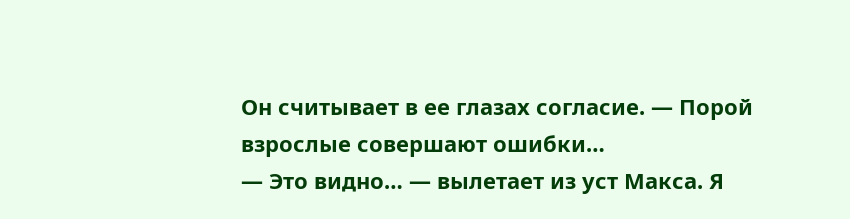Он считывает в ее глазах согласие. — Порой взрослые совершают ошибки…
— Это видно… — вылетает из уст Макса. Я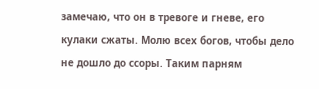замечаю, что он в тревоге и гневе, его кулаки сжаты. Молю всех богов, чтобы дело не дошло до ссоры. Таким парням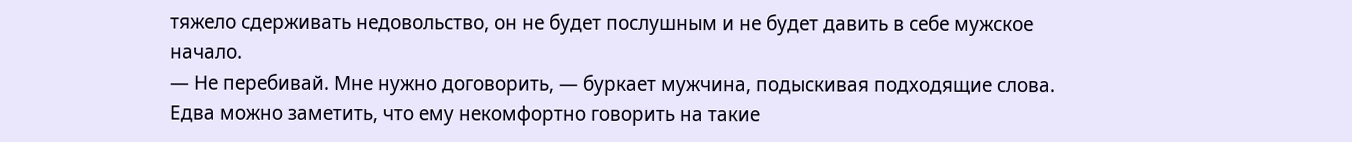тяжело сдерживать недовольство, он не будет послушным и не будет давить в себе мужское начало.
— Не перебивай. Мне нужно договорить, — буркает мужчина, подыскивая подходящие слова. Едва можно заметить, что ему некомфортно говорить на такие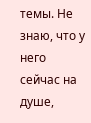темы. Не знаю, что у него сейчас на душе,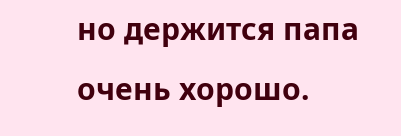но держится папа очень хорошо.